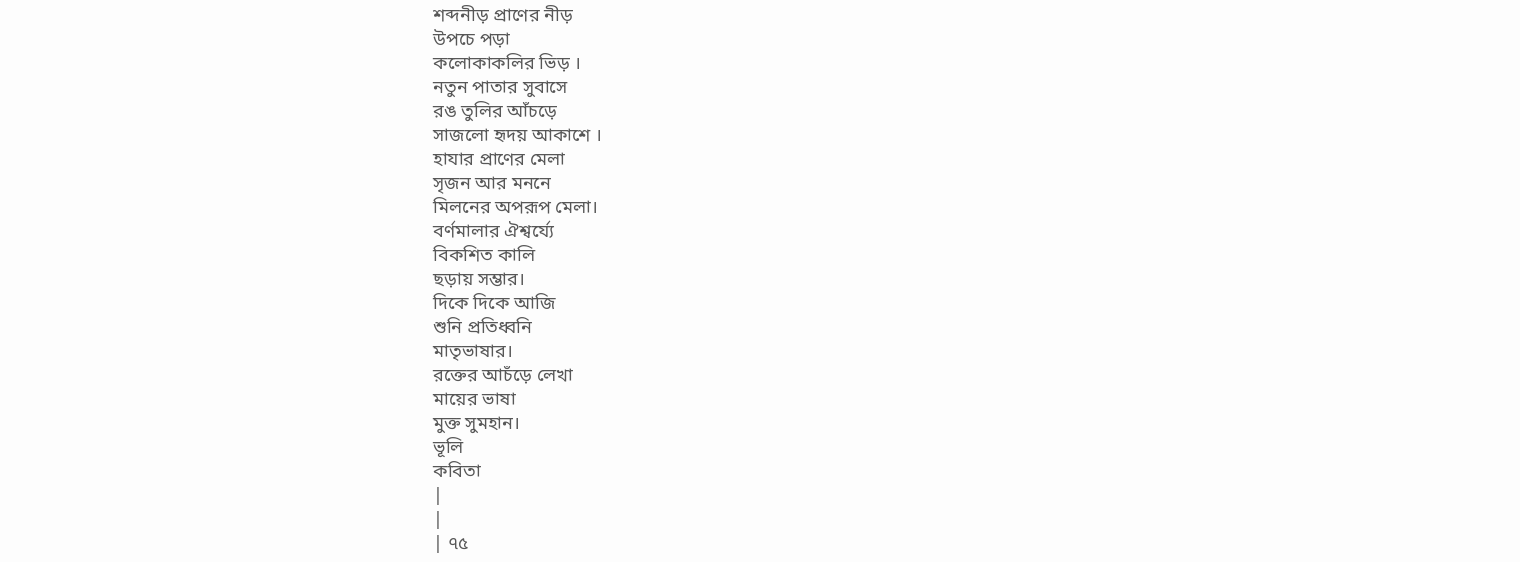শব্দনীড় প্রাণের নীড়
উপচে পড়া
কলোকাকলির ভিড় ।
নতুন পাতার সুবাসে
রঙ তুলির আঁচড়ে
সাজলো হৃদয় আকাশে ।
হাযার প্রাণের মেলা
সৃজন আর মননে
মিলনের অপরূপ মেলা।
বর্ণমালার ঐশ্বর্য্যে
বিকশিত কালি
ছড়ায় সম্ভার।
দিকে দিকে আজি
শুনি প্রতিধ্বনি
মাতৃভাষার।
রক্তের আচঁড়ে লেখা
মায়ের ভাষা
মুক্ত সুমহান।
ভূলি
কবিতা
|
|
| ৭৫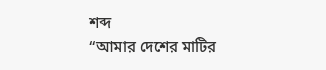শব্দ
‘‘আমার দেশের মাটির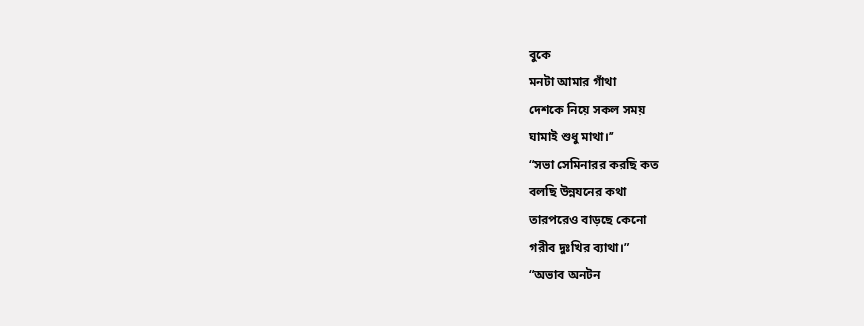বুকে
মনটা আমার গাঁথা
দেশকে নিয়ে সকল সময়
ঘামাই শুধু মাথা।’’
“সভা সেমিনারর করছি কত
বলছি উন্নযনের কথা
তারপরেও বাড়ছে কেনো
গরীব দুঃখির ব্যাথা।”
“অভাব অনটন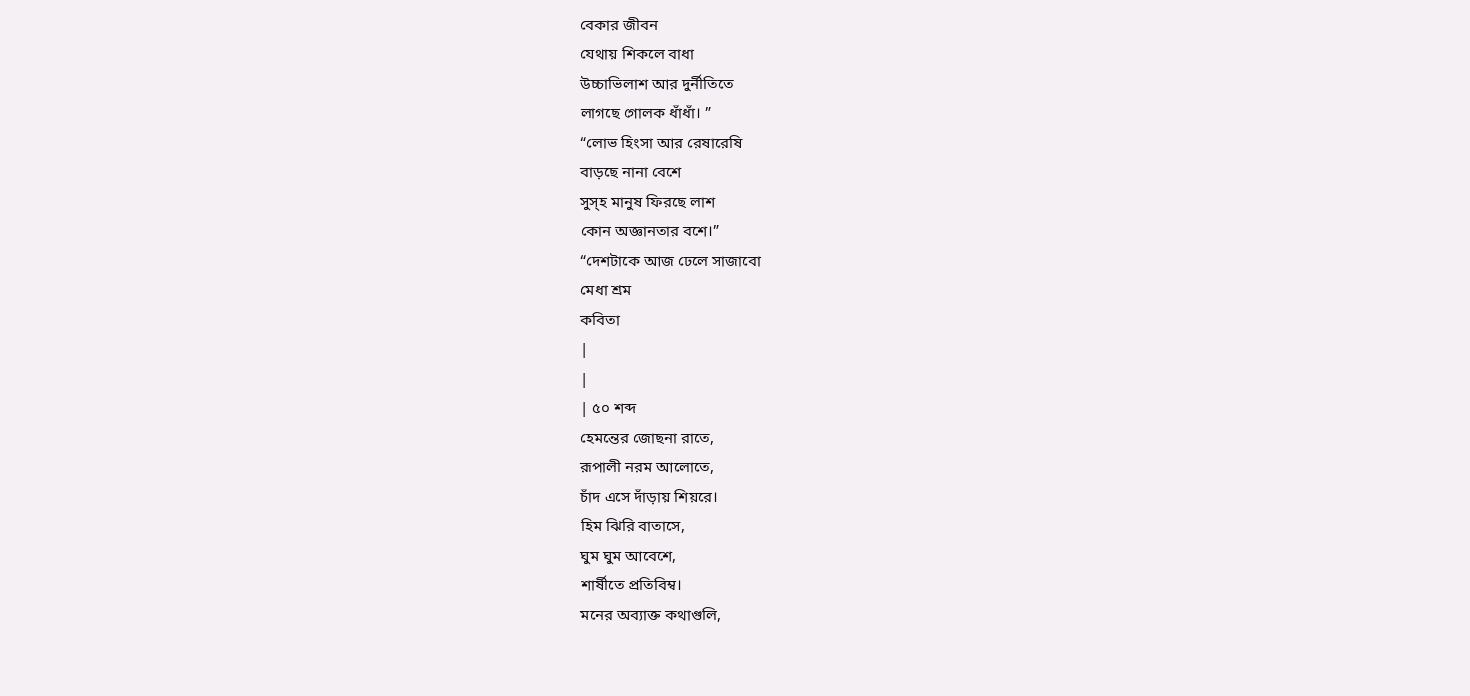বেকার জীবন
যেথায় শিকলে বাধা
উচ্চাভিলাশ আর দুর্নীতিতে
লাগছে গোলক ধাঁধাঁ। ”
“লোভ হিংসা আর রেষারেষি
বাড়ছে নানা বেশে
সুস্হ মানুষ ফিরছে লাশ
কোন অজ্ঞানতার বশে।”
“দেশটাকে আজ ঢেলে সাজাবো
মেধা শ্রম
কবিতা
|
|
| ৫০ শব্দ
হেমন্তের জোছনা রাতে,
রূপালী নরম আলোতে,
চাঁদ এসে দাঁড়ায় শিয়রে।
হিম ঝিরি বাতাসে,
ঘুম ঘুম আবেশে,
শার্ষীতে প্রতিবিম্ব।
মনের অব্যাক্ত কথাগুলি,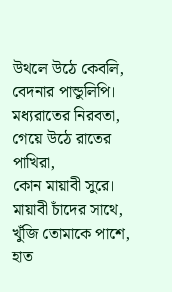উথলে উঠে কেবলি,
বেদনার পান্ডুলিপি।
মধ্যরাতের নিরবতা,
গেয়ে উঠে রাতের পাখিরা,
কোন মায়াবী সুরে।
মায়াবী চাঁদের সাথে,
খুঁজি তোমাকে পাশে,
হাত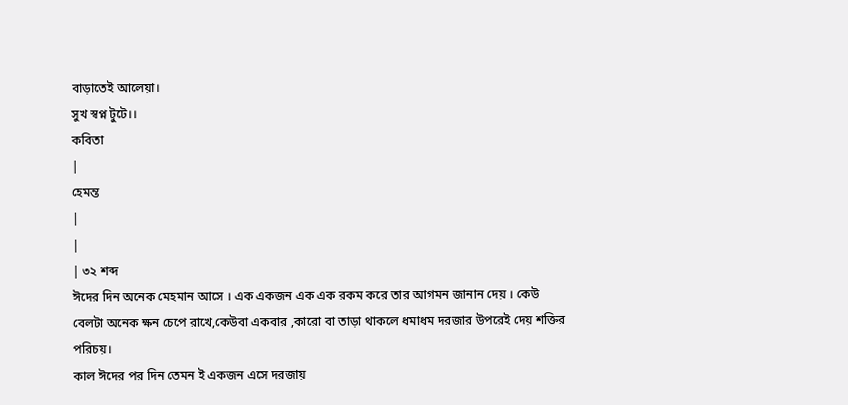বাড়াতেই আলেয়া।
সুখ স্বপ্ন টুটে।।
কবিতা
|
হেমন্ত
|
|
| ৩২ শব্দ
ঈদের দিন অনেক মেহমান আসে । এক একজন এক এক রকম করে তার আগমন জানান দেয় । কেউ বেলটা অনেক ক্ষন চেপে রাখে,কেউবা একবার ,কারো বা তাড়া থাকলে ধমাধম দরজার উপরেই দেয় শক্তির পরিচয়।
কাল ঈদের পর দিন তেমন ই একজন এসে দরজায়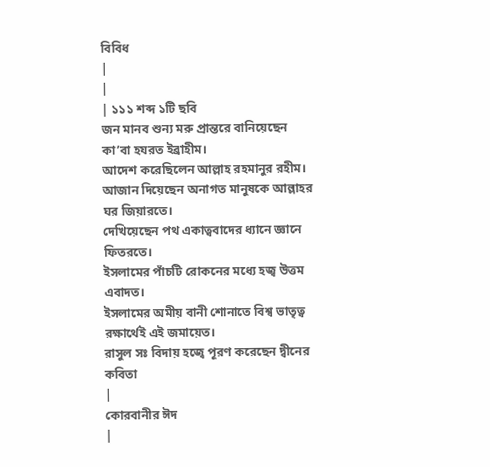বিবিধ
|
|
| ১১১ শব্দ ১টি ছবি
জন মানব শুন্য মরু প্রান্তরে বানিয়েছেন কা’বা হযরত ইব্রাহীম।
আদেশ করেছিলেন আল্লাহ রহমানুর রহীম।
আজান দিয়েছেন অনাগত মানুষকে আল্লাহর ঘর জিয়ারতে।
দেখিয়েছেন পথ একাত্ববাদের ধ্যানে জ্ঞানে ফিতরতে।
ইসলামের পাঁচটি রোকনের মধ্যে হজ্ব উত্তম এবাদত।
ইসলামের অমীয় বানী শোনাতে বিশ্ব ভাতৃত্ব রক্ষার্থেই এই জমায়েত।
রাসুল সঃ বিদায় হজ্বে পূরণ করেছেন দ্বীনের
কবিতা
|
কোরবানীর ঈদ
|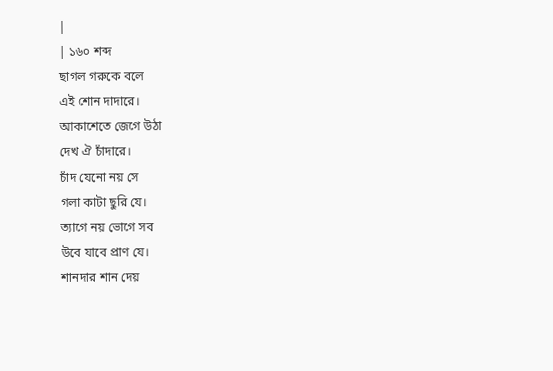|
| ১৬০ শব্দ
ছাগল গরুকে বলে
এই শোন দাদারে।
আকাশেতে জেগে উঠা
দেখ ঐ চাঁদারে।
চাঁদ যেনো নয় সে
গলা কাটা ছুরি যে।
ত্যাগে নয় ভোগে সব
উবে যাবে প্রাণ যে।
শানদার শান দেয়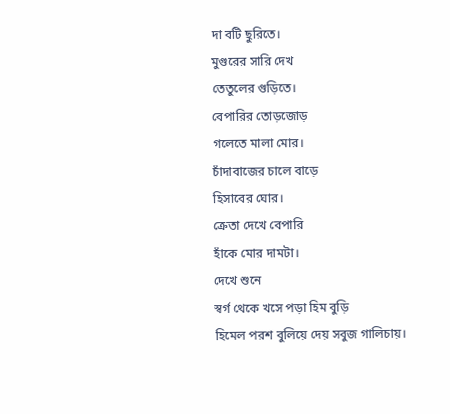দা বটি ছুরিতে।
মুগুরের সারি দেখ
তেতুলের গুড়িতে।
বেপারির তোড়জোড়
গলেতে মালা মোর।
চাঁদাবাজের চালে বাড়ে
হিসাবের ঘোর।
ক্রেতা দেখে বেপারি
হাঁকে মোর দামটা।
দেখে শুনে
স্বর্গ থেকে খসে পড়া হিম বুড়ি
হিমেল পরশ বুলিয়ে দেয় সবুজ গালিচায়।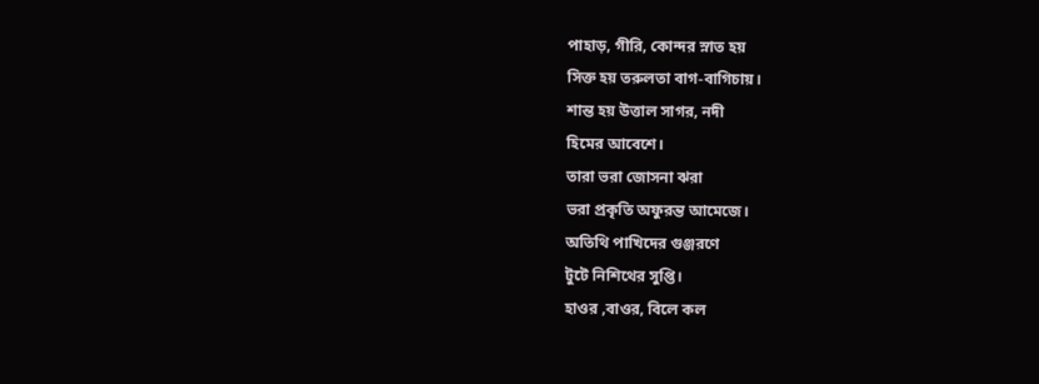পাহাড়, গীরি, কোন্দর স্নাত হয়
সিক্ত হয় তরুলতা বাগ-বাগিচায়।
শান্ত হয় উত্তাল সাগর, নদী
হিমের আবেশে।
তারা ভরা জোসনা ঝরা
ভরা প্রকৃতি অফুরন্ত আমেজে।
অতিথি পাখিদের গুঞ্জরণে
টুটে নিশিথের সুপ্তি।
হাওর ,বাওর, বিলে কল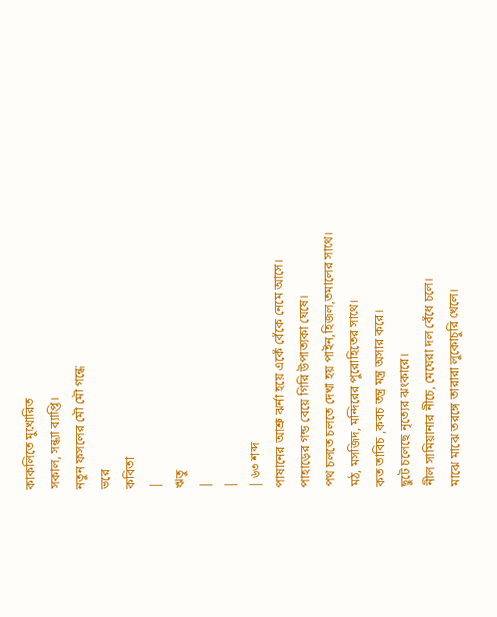কাকলিতে মুখোরিত
সকাল, সন্ধ্যা ব্যাপ্তি।
নতুন ফসলের মৌ মৌ গন্ধে
ভরে
কবিতা
|
ঋতু
|
|
| ৬৩ শব্দ
পাষানের আশ্রু ঝর্না হয়ে একেঁ বেঁকে নেমে আসে।
পাহাড়ের গন্ড বেয়ে গিরি উপাত্যকা ঘেষে।
পথ চলতে চলতে দেখা হয় পাইন,হিজল,তমালের সাথে।
মঠ, মসজিদ, মন্দিরের পুরোহিতের সাথে।
কত তাবিচ ,কবচ তন্ত্র মন্ত্র অসার করে।
ছুটে চলেছে নৃত্যের ঝংকারে।
নীল সামিয়ানার নীচে, মেঘেরা দল বেঁধে চলে।
মাঝে মাঝে তরঙ্গে তারারা লুকোচুরি খেলে।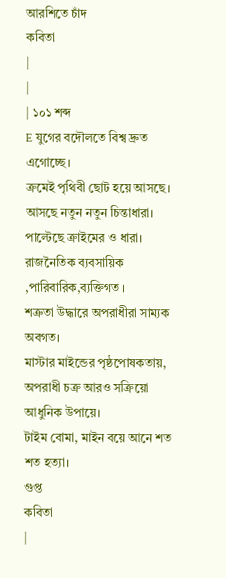আরশিতে চাঁদ
কবিতা
|
|
| ১০১ শব্দ
E যুগের বদৌলতে বিশ্ব দ্রুত এগোচ্ছে।
ক্রমেই পৃথিবী ছোট হয়ে আসছে।
আসছে নতুন নতুন চিন্তাধারা।
পাল্টেছে ক্রাইমের ও ধারা।
রাজনৈতিক ব্যবসায়িক ,পারিবারিক,ব্যক্তিগত ।
শত্রুতা উদ্ধারে অপরাধীরা সাম্যক অবগত।
মাস্টার মাইন্ডের পৃষ্ঠপোষকতায়,
অপরাধী চক্র আরও সক্রিয়ো আধুনিক উপায়ে।
টাইম বোমা, মাইন বয়ে আনে শত শত হত্যা।
গুপ্ত
কবিতা
|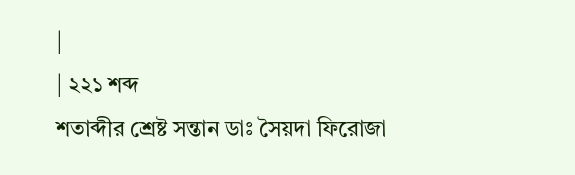|
| ২২১ শব্দ
শতাব্দীর শ্রেষ্ট সন্তান ডাঃ সৈয়দা ফিরোজা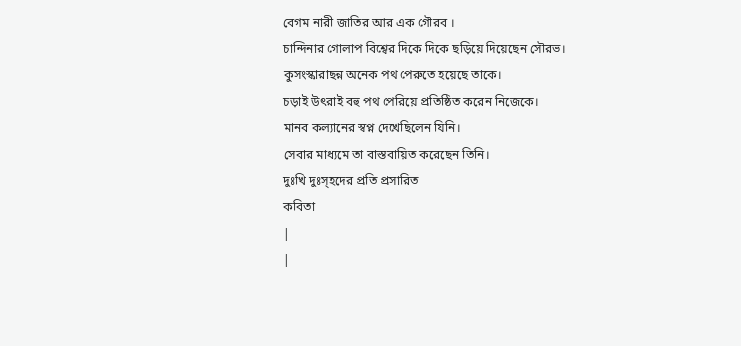বেগম নারী জাতির আর এক গৌরব ।
চান্দিনার গোলাপ বিশ্বের দিকে দিকে ছড়িয়ে দিয়েছেন সৌরভ।
কুসংস্কারাছন্ন অনেক পথ পেরুতে হয়েছে তাকে।
চড়াই উৎরাই বহু পথ পেরিয়ে প্রতিষ্ঠিত করেন নিজেকে।
মানব কল্যানের স্বপ্ন দেখেছিলেন যিনি।
সেবার মাধ্যমে তা বাস্তবায়িত করেছেন তিনি।
দুঃখি দুঃস্হদের প্রতি প্রসারিত
কবিতা
|
|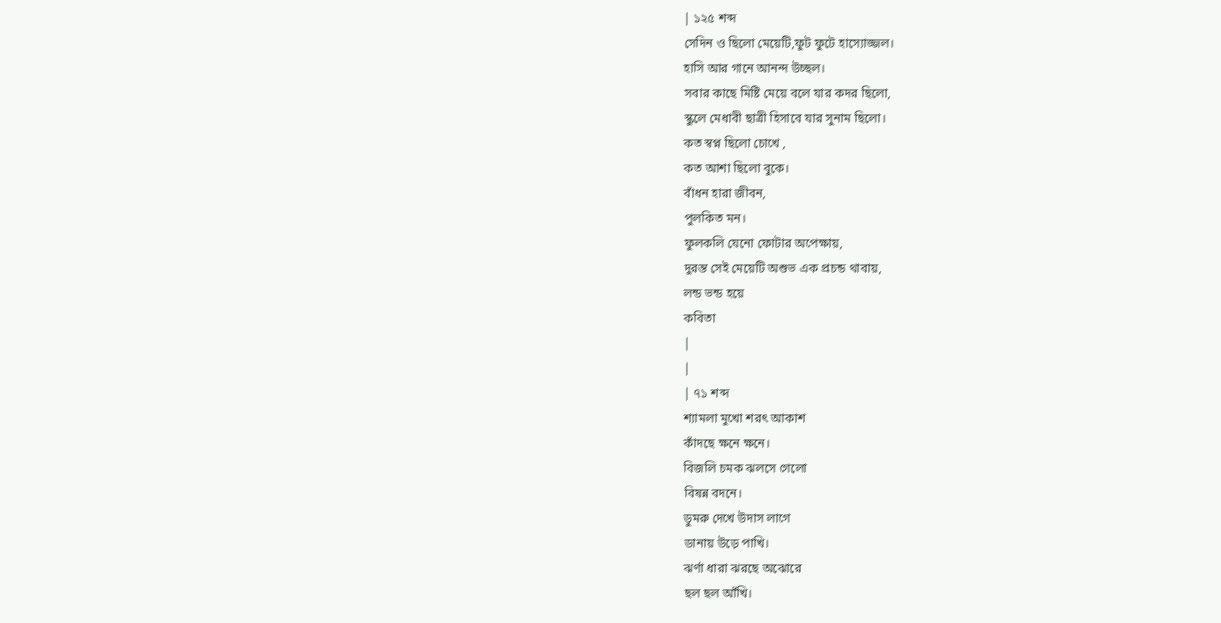| ১২৫ শব্দ
সেদিন ও ছিলো মেয়েটি,ফুট ফুটে হাস্যোজ্জল।
হাসি আর গানে আনন্দ উচ্ছল।
সবার কাছে মিষ্টি মেয়ে বলে যার কদর ছিলো,
স্কুলে মেধাবী ছাত্রী হিসাবে যার সুনাম ছিলো।
কত স্বপ্ন ছিলো চোখে ,
কত আশা ছিলো বুকে।
বাঁধন হারা জীবন,
পুলকিত মন।
ফুলকলি যেনো ফোটার অপেক্ষায়,
দুরন্ত সেই মেয়েটি অশুভ এক প্রচন্ড থাবায়,
লন্ড ভন্ড হয়ে
কবিতা
|
|
| ৭১ শব্দ
শ্যামলা মুখো শরৎ আকাশ
কাঁদছে ক্ষনে ক্ষনে।
বিজলি চমক ঝলসে গেলো
বিষন্ন বদনে।
ডুমরু দেখে উদাস লাগে
ডানায় উড়ে পাখি।
ঝর্ণা ধারা ঝরছে অঝোরে
ছল ছল আঁখি।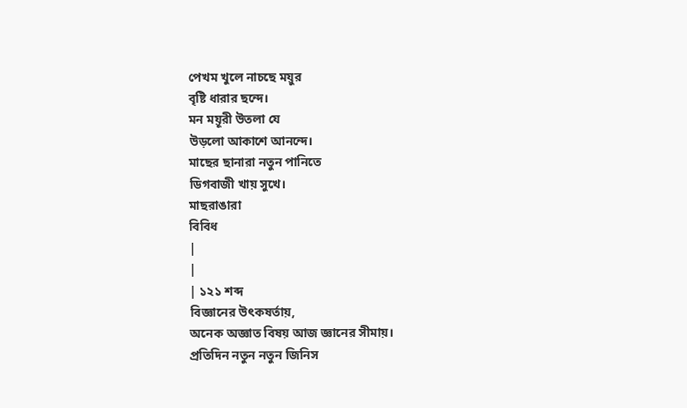পেখম খুলে নাচছে ময়ুর
বৃষ্টি ধারার ছন্দে।
মন ময়ূরী উতলা যে
উড়লো আকাশে আনন্দে।
মাছের ছানারা নতুন পানিতে
ডিগবাজী খায় সুখে।
মাছরাঙারা
বিবিধ
|
|
| ১২১ শব্দ
বিজ্ঞানের উৎকষর্তায়,
অনেক অজ্ঞাত বিষয় আজ জ্ঞানের সীমায়।
প্রতিদিন নতুন নতুন জিনিস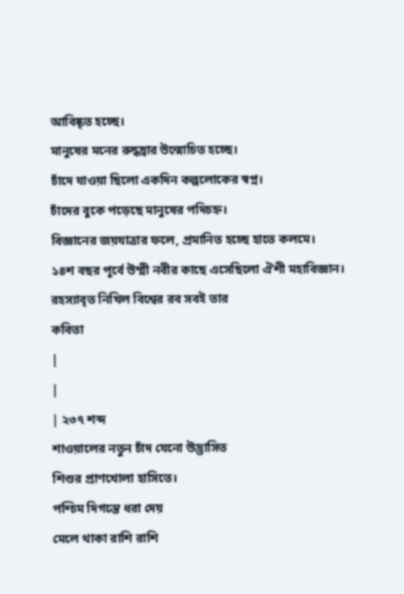আবিষ্কৃত হচ্ছে।
মানুষের মনের রুদ্ধদ্বার উন্মোচিত হচ্ছে।
চাঁদে যাওয়া ছিলো একদিন কল্পলোকের স্বপ্ন।
চাঁদের বুকে পড়েছে মানুষের পদিচহ্ন।
বিজ্ঞানের জয়যাত্রার ফলে, প্রমানিত হচ্ছে হাতে কলমে।
১৪শ বছর পূর্বে উম্মী নবীর কাছে এসেছিলো ঐশী মহাবিজ্ঞান।
রহস্যাবৃত নিখিল বিশ্বের রব সবই তার
কবিতা
|
|
| ২৩৭ শব্দ
শাওয়ালের নতুন চাঁদ যেনো উদ্ভাসিত
শিশুর প্রাণখোলা হাসিতে।
পশ্চিম দিগন্তে ধরা দেয়
মেলে থাকা রাশি রাশি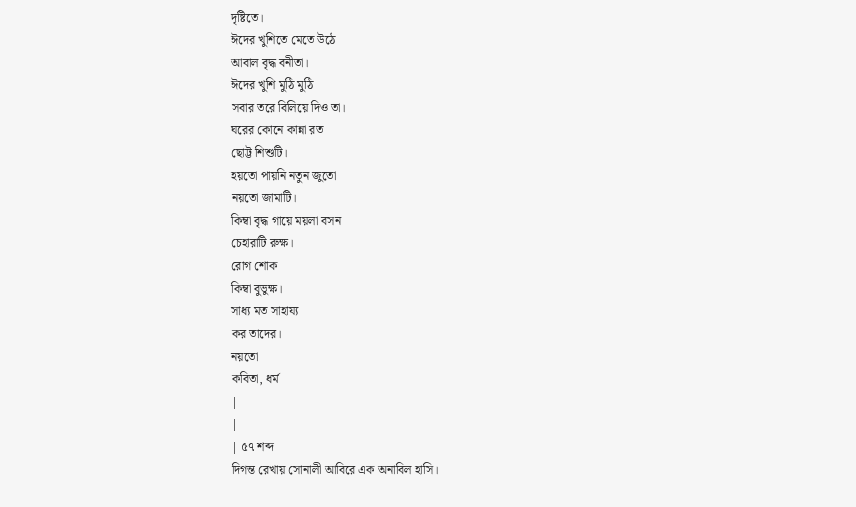দৃষ্টিতে।
ঈদের খুশিতে মেতে উঠে
আবাল বৃদ্ধ বনীতা।
ঈদের খুশি মুঠি মুঠি
সবার তরে বিলিয়ে দিও তা।
ঘরের কোনে কান্না রত
ছোট্ট শিশুটি।
হয়তো পায়নি নতুন জুতো
নয়তো জামাটি।
কিম্বা বৃদ্ধ গায়ে ময়লা বসন
চেহারাটি রুক্ষ।
রোগ শোক
কিম্বা বুভুক্ষ।
সাধ্য মত সাহায্য
কর তাদের।
নয়তো
কবিতা, ধর্ম
|
|
| ৫৭ শব্দ
দিগন্ত রেখায় সোনালী আবিরে এক অনাবিল হাসি।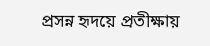প্রসন্ন হৃদয়ে প্রতীক্ষায়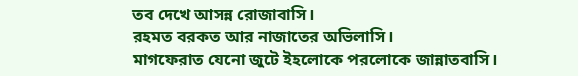তব দেখে আসন্ন রোজাবাসি।
রহমত বরকত আর নাজাতের অভিলাসি।
মাগফেরাত যেনো জুটে ইহলোকে পরলোকে জান্নাতবাসি।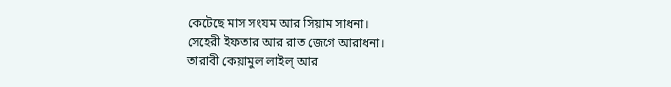কেটেছে মাস সংযম আর সিয়াম সাধনা।
সেহেরী ইফতার আর রাত জেগে আরাধনা।
তারাবী কেয়ামুল লাইল্ আর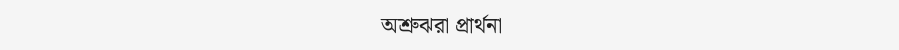অশ্রুঝরা প্রার্থনা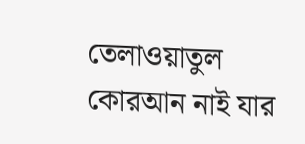তেলাওয়াতুল কোরআন নাই যার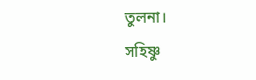তুলনা।
সহিষ্ণু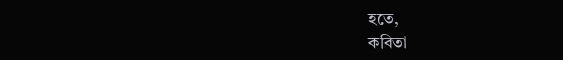হতে,
কবিতা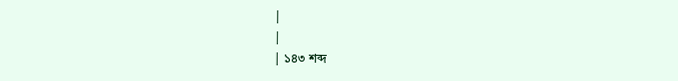|
|
| ১৪৩ শব্দ